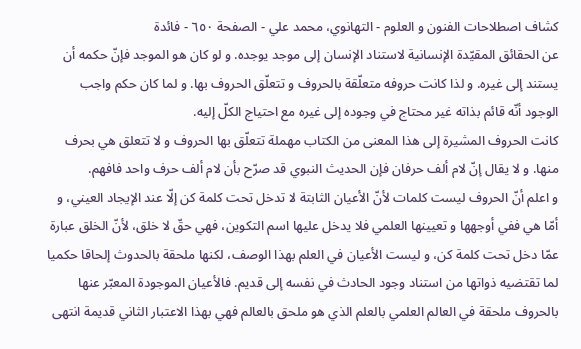كشاف اصطلاحات الفنون و العلوم - التهانوي، محمد علي - الصفحة ٦٥٠ - فائدة
عن الحقائق المقيّدة الإنسانية لاستناد الإنسان إلى موجد يوجده. و لو كان هو الموجد فإنّ حكمه أن يستند إلى غيره. و لذا كانت حروفه متعلّقة بالحروف و تتعلّق الحروف بها. و لما كان حكم واجب الوجود أنّه قائم بذاته غير محتاج في وجوده إلى غيره مع احتياج الكلّ إليه.
كانت الحروف المشيرة إلى هذا المعنى من الكتاب مهملة تتعلّق بها الحروف و لا تتعلق هي بحرف منها. و لا يقال إنّ لام ألف حرفان فإن الحديث النبوي قد صرّح بأن لام ألف حرف واحد فافهم.
و اعلم أنّ الحروف ليست كلمات لأنّ الأعيان الثابتة لا تدخل تحت كلمة كن إلّا عند الإيجاد العيني، و أمّا هي ففي أوجهها و تعيينها العلمي فلا يدخل عليها اسم التكوين، فهي حقّ لا خلق، لأنّ الخلق عبارة عمّا دخل تحت كلمة كن، و ليست الأعيان في العلم بهذا الوصف، لكنها ملحقة بالحدوث إلحاقا حكميا لما تقتضيه ذواتها من استناد وجود الحادث في نفسه إلى قديم. فالأعيان الموجودة المعبّر عنها بالحروف ملحقة في العالم العلمي بالعلم الذي هو ملحق بالعالم فهي بهذا الاعتبار الثاني قديمة انتهى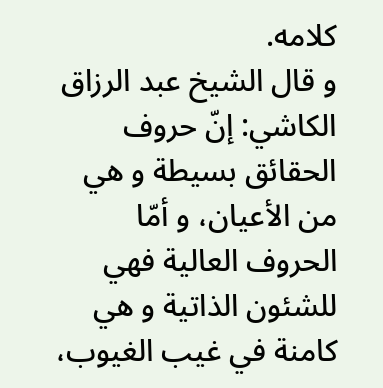كلامه.
و قال الشيخ عبد الرزاق الكاشي: إنّ حروف الحقائق بسيطة و هي من الأعيان، و أمّا الحروف العالية فهي للشئون الذاتية و هي كامنة في غيب الغيوب،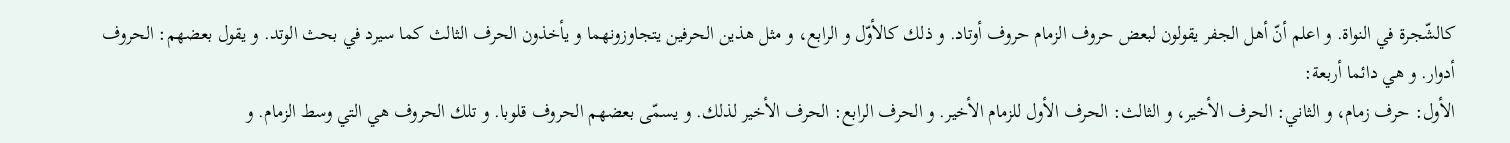كالشّجرة في النواة. و اعلم أنّ أهل الجفر يقولون لبعض حروف الزمام حروف أوتاد. و ذلك كالأوّل و الرابع، و مثل هذين الحرفين يتجاوزونهما و يأخذون الحرف الثالث كما سيرد في بحث الوتد. و يقول بعضهم: الحروف أدوار. و هي دائما أربعة:
الأول: حرف زمام، و الثاني: الحرف الأخير، و الثالث: الحرف الأول للزمام الأخير. و الحرف الرابع: الحرف الأخير لذلك. و يسمّى بعضهم الحروف قلوبا. و تلك الحروف هي التي وسط الزمام. و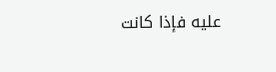عليه فإذا كانت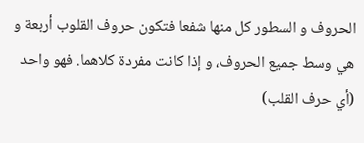الحروف و السطور كل منها شفعا فتكون حروف القلوب أربعة و هي وسط جميع الحروف، و إذا كانت مفردة كلاهما. فهو واحد (أي حرف القلب)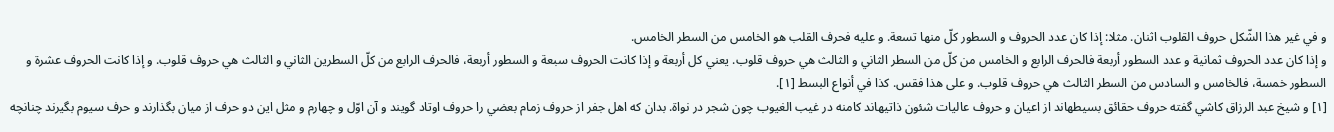و في غير هذا الشّكل حروف القلوب اثنان. مثلا: إذا كان عدد الحروف و السطور كلّ منها تسعة. و عليه فحرف القلب هو الخامس من السطر الخامس.
و إذا كان عدد الحروف ثمانية و عدد السطور أربعة فالحرف الرابع و الخامس من كلّ من السطر الثاني و الثالث هي حروف قلوب. يعني كل أربعة و إذا كانت الحروف سبعة و السطور أربعة، فالحرف الرابع من كلّ السطرين الثاني و الثالث هي حروف قلوب. و إذا كانت الحروف عشرة و السطور خمسة، فالخامس و السادس من السطر الثالث هي حروف قلوب. و على هذا فقس. كذا في أنواع البسط [١].
[١] و شيخ عبد الرزاق كاشي گفته حروف حقائق بسيطهاند از اعيان و حروف عاليات شئون ذاتيهاند كامنه در غيب الغيوب چون شجر در نواة. بدان كه اهل جفر از حروف زمام بعضي را حروف اوتاد گويند و آن اوّل و چهارم و مثل اين دو حرف از ميان بگذارند و حرف سيوم بگيرند چنانچه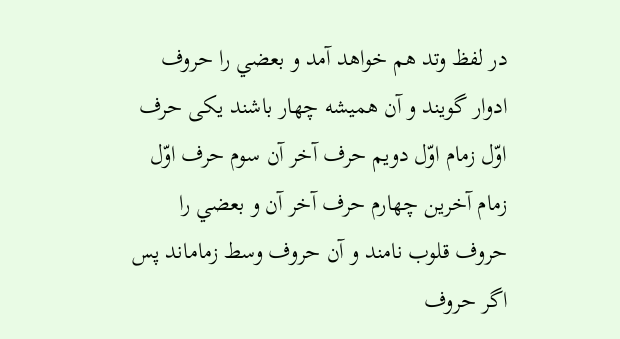در لفظ وتد هم خواهد آمد و بعضي را حروف ادوار گويند و آن هميشه چهار باشند يكى حرف اوّل زمام اوّل دويم حرف آخر آن سوم حرف اوّل زمام آخرين چهارم حرف آخر آن و بعضي را حروف قلوب نامند و آن حروف وسط زماماند پس اگر حروف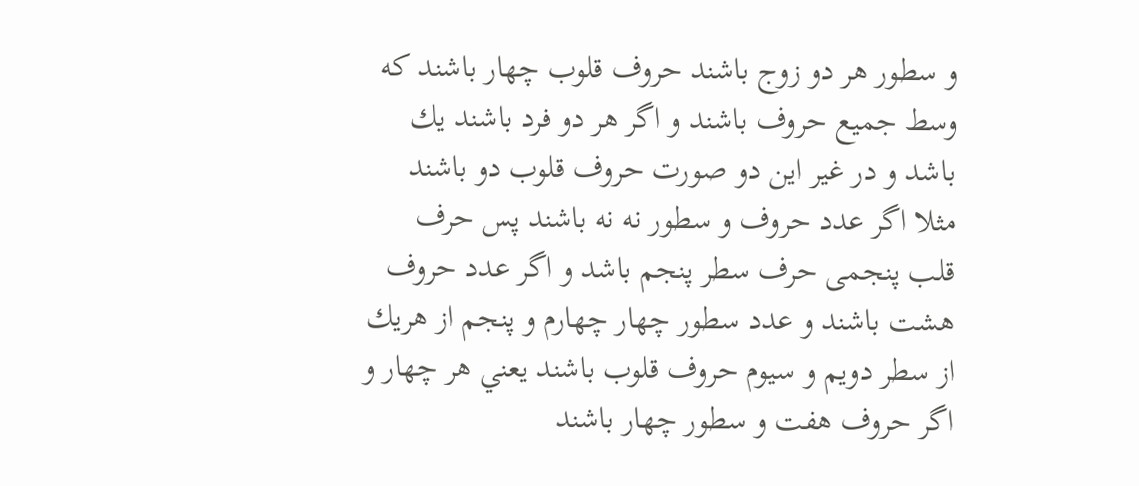و سطور هر دو زوج باشند حروف قلوب چهار باشند كه وسط جميع حروف باشند و اگر هر دو فرد باشند يك باشد و در غير اين دو صورت حروف قلوب دو باشند مثلا اگر عدد حروف و سطور نه نه باشند پس حرف قلب پنجمى حرف سطر پنجم باشد و اگر عدد حروف هشت باشند و عدد سطور چهار چهارم و پنجم از هريك از سطر دويم و سيوم حروف قلوب باشند يعني هر چهار و اگر حروف هفت و سطور چهار باشند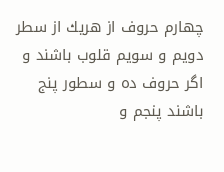چهارم حروف از هريك از سطر دويم و سويم قلوب باشند و اگر حروف ده و سطور پنج باشند پنجم و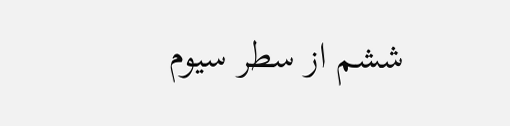ششم از سطر سيوم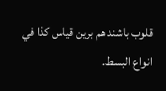قلوب باشند هم برين قياس كذا في انواع البسط.